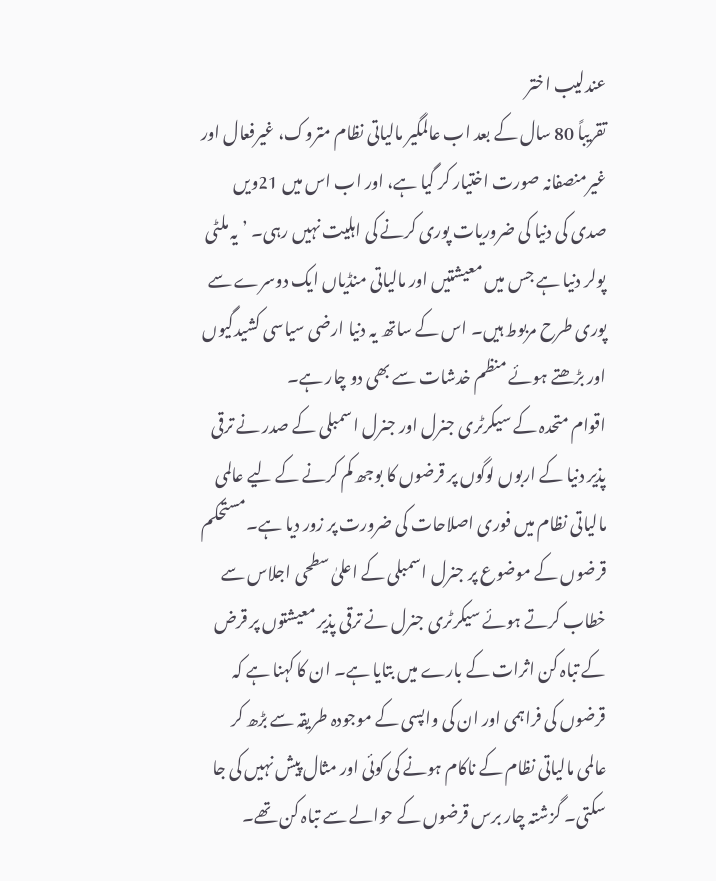عندلیب اختر
تقریباً 80 سال کے بعد اب عالمگیر مالیاتی نظام متروک، غیرفعال اور غیرمنصفانہ صورت اختیار کر گیا ہے، اور اب اس میں 21ویں صدی کی دنیا کی ضروریات پوری کرنے کی اہلیت نہیں رہی۔ ’یہ ملٹی پولر دنیا ہے جس میں معیشتیں اور مالیاتی منڈیاں ایک دوسرے سے پوری طرح مربوط ہیں۔ اس کے ساتھ یہ دنیا ارضی سیاسی کشیدگیوں اور بڑھتے ہوئے منظم خدشات سے بھی دو چار ہے۔
اقوام متحدہ کے سیکرٹری جنرل اور جنرل اسمبلی کے صدر نے ترقی پذیر دنیا کے اربوں لوگوں پر قرضوں کا بوجھ کم کرنے کے لیے عالمی مالیاتی نظام میں فوری اصلاحات کی ضرورت پر زور دیا ہے۔مستحکم قرضوں کے موضوع پر جنرل اسمبلی کے اعلیٰ سطحی اجلاس سے خطاب کرتے ہوئے سیکرٹری جنرل نے ترقی پذیر معیشتوں پر قرض کے تباہ کن اثرات کے بارے میں بتایا ہے۔ ان کا کہنا ہے کہ قرضوں کی فراہمی اور ان کی واپسی کے موجودہ طریقہ سے بڑھ کر عالمی مالیاتی نظام کے ناکام ہونے کی کوئی اور مثال پیش نہیں کی جا سکتی۔ گزشتہ چار برس قرضوں کے حوالے سے تباہ کن تھے۔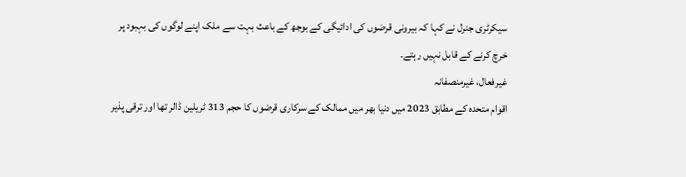سیکرٹری جنرل نے کہا کہ بیرونی قرضوں کی ادائیگی کے بوجھ کے باعث بہت سے ملک اپنے لوگوں کی بہبود پر خرچ کرنے کے قابل نہیں رہتے۔
غیرفعال، غیرمنصفانہ
اقوام متحدہ کے مطابق 2023 میں دنیا بھر میں ممالک کے سرکاری قرضوں کا حجم 313 ٹریلین ڈالر تھا اور ترقی پذیر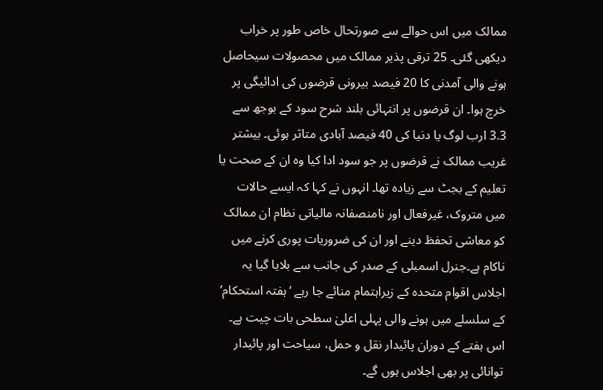ممالک میں اس حوالے سے صورتحال خاص طور پر خراب دیکھی گئی۔ 25 ترقی پذیر ممالک میں محصولات سیحاصل ہونے والی آمدنی کا 20 فیصد بیرونی قرضوں کی ادائیگی پر خرچ ہوا۔ ان قرضوں پر انتہائی بلند شرح سود کے بوجھ سے 3.3 ارب لوگ یا دنیا کی 40 فیصد آبادی متاثر ہوئی۔ بیشتر غریب ممالک نے قرضوں پر جو سود ادا کیا وہ ان کے صحت یا تعلیم کے بجٹ سے زیادہ تھا۔ انہوں نے کہا کہ ایسے حالات میں متروک، غیرفعال اور نامنصفانہ مالیاتی نظام ان ممالک کو معاشی تحفظ دینے اور ان کی ضروریات پوری کرنے میں ناکام ہے۔جنرل اسمبلی کے صدر کی جانب سے بلایا گیا یہ اجلاس اقوام متحدہ کے زیراہتمام منائے جا رہے ‘ہفتہ استحکام’ کے سلسلے میں ہونے والی پہلی اعلیٰ سطحی بات چیت ہے۔ اس ہفتے کے دوران پائیدار نقل و حمل، سیاحت اور پائیدار توانائی پر بھی اجلاس ہوں گے۔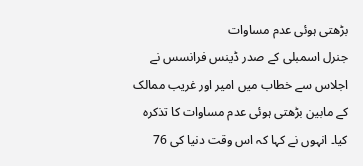بڑھتی ہوئی عدم مساوات
جنرل اسمبلی کے صدر ڈینس فرانسس نے اجلاس سے خطاب میں امیر اور غریب ممالک کے مابین بڑھتی ہوئی عدم مساوات کا تذکرہ کیا۔ انہوں نے کہا کہ اس وقت دنیا کی 76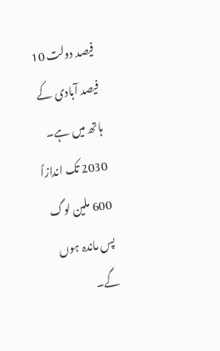فیصد دولت 10 فیصد آبادی کے ہاتھ میں ہے۔ 2030 تک اندازاً 600 ملین لوگ پس ماندہ ہوں گے۔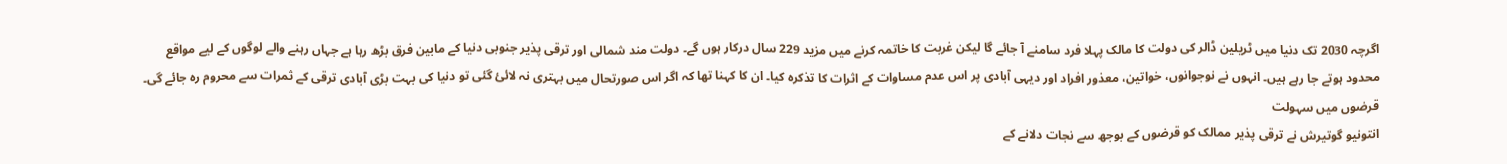اگرچہ 2030 تک دنیا میں ٹریلین ڈالر کی دولت کا مالک پہلا فرد سامنے آ جائے گا لیکن غربت کا خاتمہ کرنے میں مزید 229 سال درکار ہوں گے۔ دولت مند شمالی اور ترقی پذیر جنوبی دنیا کے مابین فرق بڑھ رہا ہے جہاں رہنے والے لوگوں کے لیے مواقع محدود ہوتے جا رہے ہیں۔ انہوں نے نوجوانوں، خواتین، معذور افراد اور دیہی آبادی پر اس عدم مساوات کے اثرات کا تذکرہ کیا۔ ان کا کہنا تھا کہ اگر اس صورتحال میں بہتری نہ لائئ گئی تو دنیا کی بہت بڑی آبادی ترقی کے ثمرات سے محروم رہ جائے گی۔
قرضوں میں سہولت
انتونیو گوتیرش نے ترقی پذیر ممالک کو قرضوں کے بوجھ سے نجات دلانے کے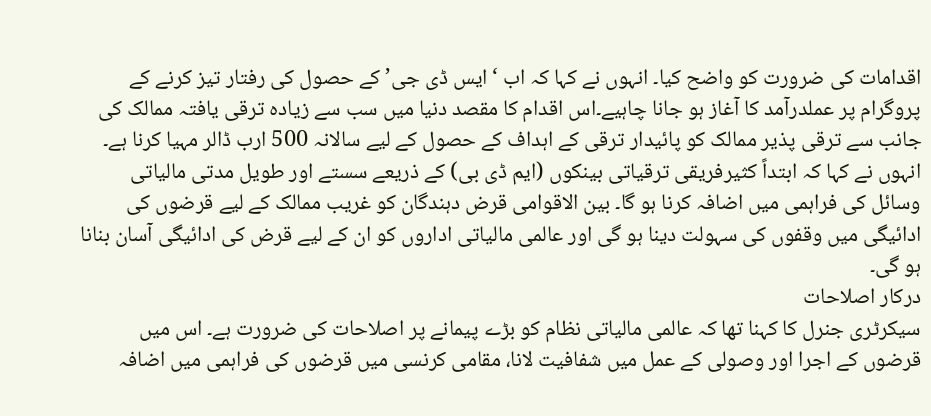اقدامات کی ضرورت کو واضح کیا۔ انہوں نے کہا کہ اب ‘ایس ڈی جی’ کے حصول کی رفتار تیز کرنے کے پروگرام پر عملدرآمد کا آغاز ہو جانا چاہیے۔اس اقدام کا مقصد دنیا میں سب سے زیادہ ترقی یافتہ ممالک کی جانب سے ترقی پذیر ممالک کو پائیدار ترقی کے اہداف کے حصول کے لیے سالانہ 500 ارب ڈالر مہیا کرنا ہے۔
انہوں نے کہا کہ ابتداً کثیرفریقی ترقیاتی بینکوں (ایم ڈی بی) کے ذریعے سستے اور طویل مدتی مالیاتی وسائل کی فراہمی میں اضافہ کرنا ہو گا۔ بین الاقوامی قرض دہندگان کو غریب ممالک کے لیے قرضوں کی ادائیگی میں وقفوں کی سہولت دینا ہو گی اور عالمی مالیاتی اداروں کو ان کے لیے قرض کی ادائیگی آسان بنانا ہو گی۔
درکار اصلاحات
سیکرٹری جنرل کا کہنا تھا کہ عالمی مالیاتی نظام کو بڑے پیمانے پر اصلاحات کی ضرورت ہے۔ اس میں قرضوں کے اجرا اور وصولی کے عمل میں شفافیت لانا، مقامی کرنسی میں قرضوں کی فراہمی میں اضافہ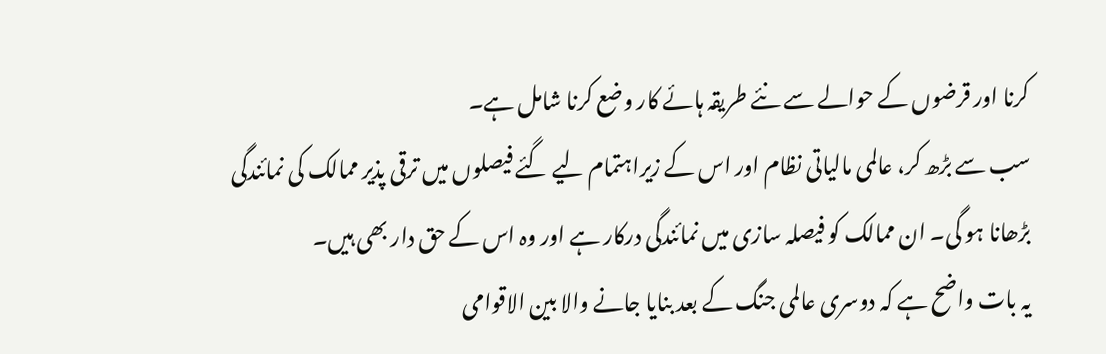کرنا اور قرضوں کے حوالے سے نئے طریقہ ہائے کار وضع کرنا شامل ہے۔
سب سے بڑھ کر، عالمی مالیاتی نظام اور اس کے زیراہتمام لیے گئے فیصلوں میں ترقی پذیر ممالک کی نمائندگی بڑھانا ہو گی۔ ان ممالک کو فیصلہ سازی میں نمائندگی درکار ہے اور وہ اس کے حق دار بھی ہیں۔
یہ بات واضح ہے کہ دوسری عالمی جنگ کے بعد بنایا جانے والا بین الاقوامی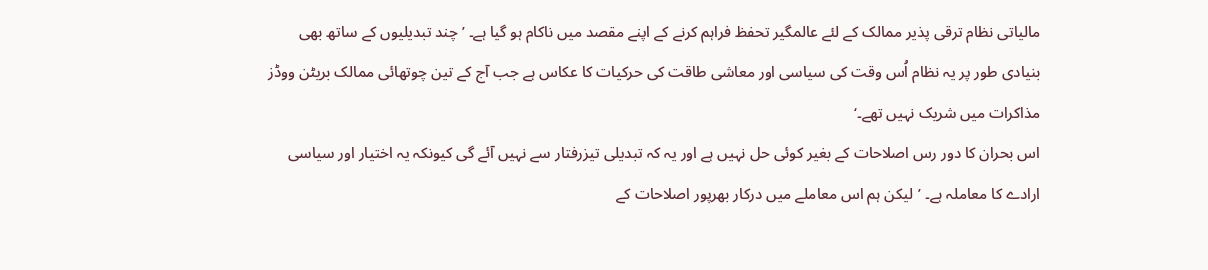مالیاتی نظام ترقی پذیر ممالک کے لئے عالمگیر تحفظ فراہم کرنے کے اپنے مقصد میں ناکام ہو گیا ہے۔ ’چند تبدیلیوں کے ساتھ بھی بنیادی طور پر یہ نظام اُس وقت کی سیاسی اور معاشی طاقت کی حرکیات کا عکاس ہے جب آج کے تین چوتھائی ممالک بریٹن ووڈز مذاکرات میں شریک نہیں تھے۔‘
اس بحران کا دور رس اصلاحات کے بغیر کوئی حل نہیں ہے اور یہ کہ تبدیلی تیزرفتار سے نہیں آئے گی کیونکہ یہ اختیار اور سیاسی ارادے کا معاملہ ہے۔ ’لیکن ہم اس معاملے میں درکار بھرپور اصلاحات کے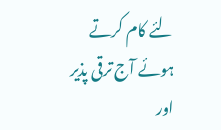لئے کام کرتے ہوئے آج ترقی پذیر اور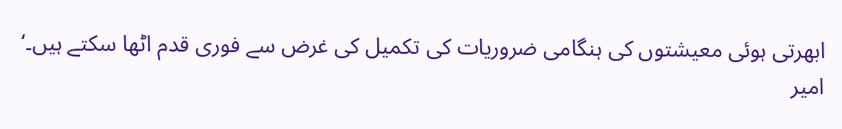ابھرتی ہوئی معیشتوں کی ہنگامی ضروریات کی تکمیل کی غرض سے فوری قدم اٹھا سکتے ہیں۔‘ امیر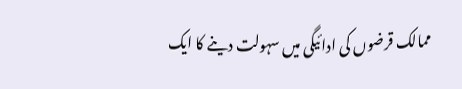ممالک قرضوں کی ادائیگی میں سہولت دینے کا ایک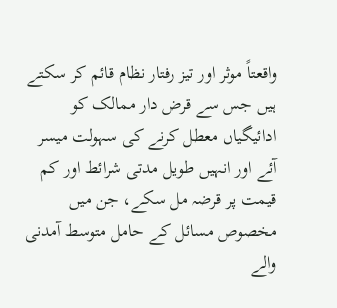واقعتاً موثر اور تیز رفتار نظام قائم کر سکتے ہیں جس سے قرض دار ممالک کو ادائیگیاں معطل کرنے کی سہولت میسر آئے اور انہیں طویل مدتی شرائط اور کم قیمت پر قرضہ مل سکے، جن میں مخصوص مسائل کے حامل متوسط آمدنی والے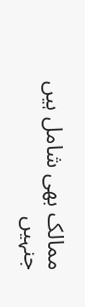ممالک بھی شامل ہیں جنہیں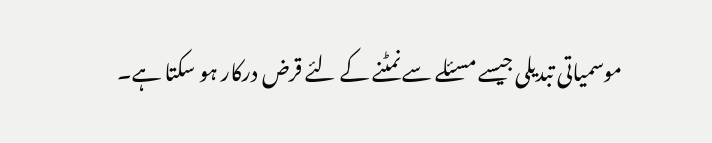موسمیاتی تبدیلی جیسے مسئلے سے نمٹنے کے لئے قرض درکار ہو سکتا ہے۔